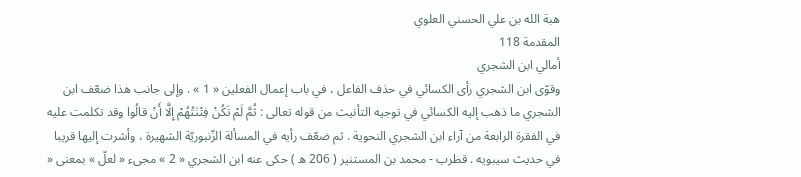هبة الله بن علي الحسني العلوي
المقدمة 118
أمالي ابن الشجري
وقوّى ابن الشجري رأى الكسائي في حذف الفاعل ، في باب إعمال الفعلين « 1 » . وإلى جانب هذا ضعّف ابن الشجري ما ذهب إليه الكسائي في توجيه التأنيث من قوله تعالى : ثُمَّ لَمْ تَكُنْ فِتْنَتُهُمْ إِلَّا أَنْ قالُوا وقد تكلمت عليه في الفقرة الرابعة من آراء ابن الشجري النحوية . ثم ضعّف رأيه في المسألة الزّنبوريّة الشهيرة ، وأشرت إليها قريبا في حديث سيبويه . قطرب - محمد بن المستنير ( 206 ه ) حكى عنه ابن الشجري « 2 » مجىء « لعلّ » بمعنى «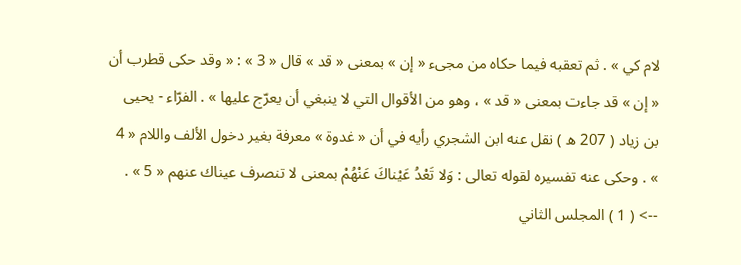لام كي » . ثم تعقبه فيما حكاه من مجىء « إن » بمعنى « قد » قال « 3 » : « وقد حكى قطرب أن « إن » قد جاءت بمعنى « قد » ، وهو من الأقوال التي لا ينبغي أن يعرّج عليها » . الفرّاء - يحيى بن زياد ( 207 ه ) نقل عنه ابن الشجري رأيه في أن « غدوة » معرفة بغير دخول الألف واللام « 4 » . وحكى عنه تفسيره لقوله تعالى : وَلا تَعْدُ عَيْناكَ عَنْهُمْ بمعنى لا تنصرف عيناك عنهم « 5 » .
--> ( 1 ) المجلس الثاني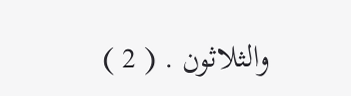والثلاثون . ( 2 )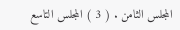المجلس الثامن . ( 3 ) المجلس التاسع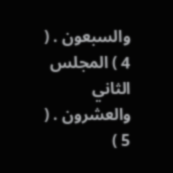والسبعون . ( 4 ) المجلس الثاني والعشرون . ( 5 )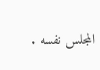المجلس نفسه .